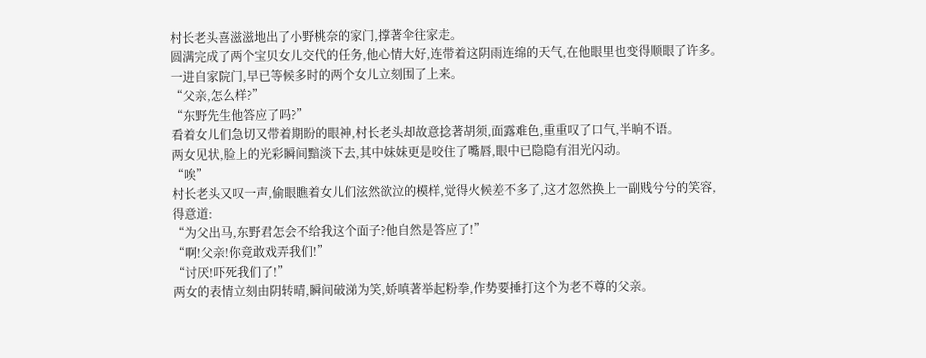村长老头喜滋滋地出了小野桃奈的家门,撑著伞往家走。
圆满完成了两个宝贝女儿交代的任务,他心情大好,连带着这阴雨连绵的天气,在他眼里也变得顺眼了许多。
一进自家院门,早已等候多时的两个女儿立刻围了上来。
“父亲,怎么样?”
“东野先生他答应了吗?”
看着女儿们急切又带着期盼的眼神,村长老头却故意捻著胡须,面露难色,重重叹了口气,半晌不语。
两女见状,脸上的光彩瞬间黯淡下去,其中妹妹更是咬住了嘴唇,眼中已隐隐有泪光闪动。
“唉”
村长老头又叹一声,偷眼瞧着女儿们泫然欲泣的模样,觉得火候差不多了,这才忽然换上一副贱兮兮的笑容,得意道:
“为父出马,东野君怎会不给我这个面子?他自然是答应了!”
“啊!父亲!你竟敢戏弄我们!”
“讨厌!吓死我们了!”
两女的表情立刻由阴转晴,瞬间破涕为笑,娇嗔著举起粉拳,作势要捶打这个为老不尊的父亲。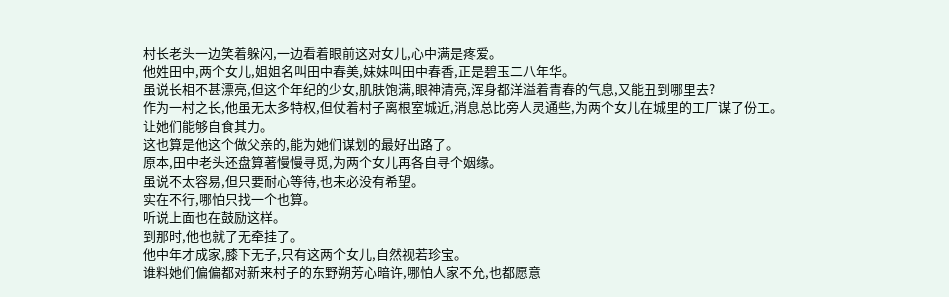村长老头一边笑着躲闪,一边看着眼前这对女儿,心中满是疼爱。
他姓田中,两个女儿,姐姐名叫田中春美,妹妹叫田中春香,正是碧玉二八年华。
虽说长相不甚漂亮,但这个年纪的少女,肌肤饱满,眼神清亮,浑身都洋溢着青春的气息,又能丑到哪里去?
作为一村之长,他虽无太多特权,但仗着村子离根室城近,消息总比旁人灵通些,为两个女儿在城里的工厂谋了份工。
让她们能够自食其力。
这也算是他这个做父亲的,能为她们谋划的最好出路了。
原本,田中老头还盘算著慢慢寻觅,为两个女儿再各自寻个姻缘。
虽说不太容易,但只要耐心等待,也未必没有希望。
实在不行,哪怕只找一个也算。
听说上面也在鼓励这样。
到那时,他也就了无牵挂了。
他中年才成家,膝下无子,只有这两个女儿,自然视若珍宝。
谁料她们偏偏都对新来村子的东野朔芳心暗许,哪怕人家不允,也都愿意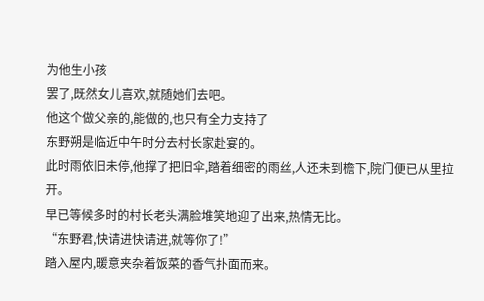为他生小孩
罢了,既然女儿喜欢,就随她们去吧。
他这个做父亲的,能做的,也只有全力支持了
东野朔是临近中午时分去村长家赴宴的。
此时雨依旧未停,他撑了把旧伞,踏着细密的雨丝,人还未到檐下,院门便已从里拉开。
早已等候多时的村长老头满脸堆笑地迎了出来,热情无比。
“东野君,快请进快请进,就等你了!”
踏入屋内,暖意夹杂着饭菜的香气扑面而来。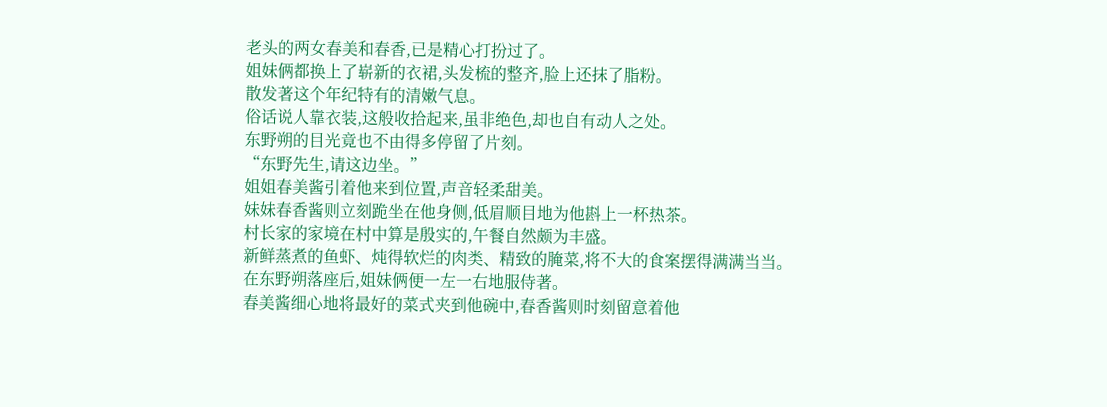老头的两女春美和春香,已是精心打扮过了。
姐妹俩都换上了崭新的衣裙,头发梳的整齐,脸上还抹了脂粉。
散发著这个年纪特有的清嫩气息。
俗话说人靠衣装,这般收拾起来,虽非绝色,却也自有动人之处。
东野朔的目光竟也不由得多停留了片刻。
“东野先生,请这边坐。”
姐姐春美酱引着他来到位置,声音轻柔甜美。
妹妹春香酱则立刻跪坐在他身侧,低眉顺目地为他斟上一杯热茶。
村长家的家境在村中算是殷实的,午餐自然颇为丰盛。
新鲜蒸煮的鱼虾、炖得软烂的肉类、精致的腌菜,将不大的食案摆得满满当当。
在东野朔落座后,姐妹俩便一左一右地服侍著。
春美酱细心地将最好的菜式夹到他碗中,春香酱则时刻留意着他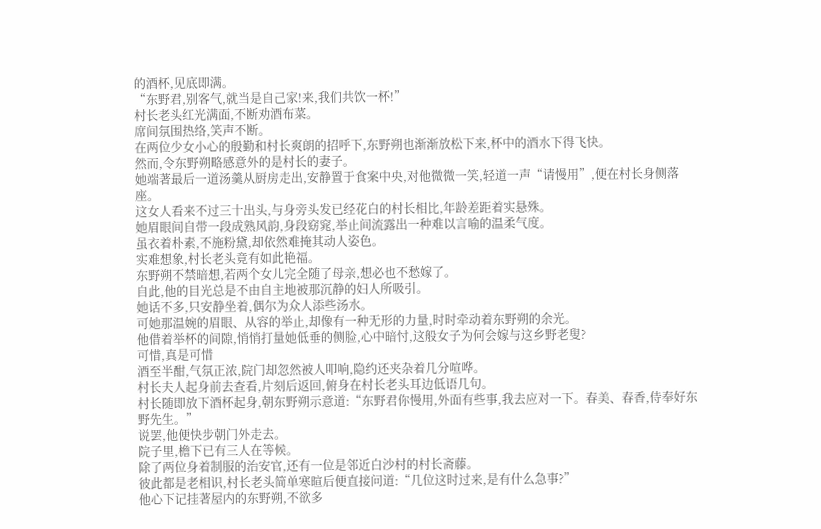的酒杯,见底即满。
“东野君,别客气,就当是自己家!来,我们共饮一杯!”
村长老头红光满面,不断劝酒布菜。
席间氛围热络,笑声不断。
在两位少女小心的殷勤和村长爽朗的招呼下,东野朔也渐渐放松下来,杯中的酒水下得飞快。
然而,令东野朔略感意外的是村长的妻子。
她端著最后一道汤羹从厨房走出,安静置于食案中央,对他微微一笑,轻道一声“请慢用”,便在村长身侧落座。
这女人看来不过三十出头,与身旁头发已经花白的村长相比,年龄差距着实悬殊。
她眉眼间自带一段成熟风韵,身段窈窕,举止间流露出一种难以言喻的温柔气度。
虽衣着朴素,不施粉黛,却依然难掩其动人姿色。
实难想象,村长老头竟有如此艳福。
东野朔不禁暗想,若两个女儿完全随了母亲,想必也不愁嫁了。
自此,他的目光总是不由自主地被那沉静的妇人所吸引。
她话不多,只安静坐着,偶尔为众人添些汤水。
可她那温婉的眉眼、从容的举止,却像有一种无形的力量,时时牵动着东野朔的余光。
他借着举杯的间隙,悄悄打量她低垂的侧脸,心中暗忖,这般女子为何会嫁与这乡野老叟?
可惜,真是可惜
酒至半酣,气氛正浓,院门却忽然被人叩响,隐约还夹杂着几分喧哗。
村长夫人起身前去查看,片刻后返回,俯身在村长老头耳边低语几句。
村长随即放下酒杯起身,朝东野朔示意道:“东野君你慢用,外面有些事,我去应对一下。春美、春香,侍奉好东野先生。”
说罢,他便快步朝门外走去。
院子里,檐下已有三人在等候。
除了两位身着制服的治安官,还有一位是邻近白沙村的村长斋藤。
彼此都是老相识,村长老头简单寒暄后便直接问道:“几位这时过来,是有什么急事?”
他心下记挂著屋内的东野朔,不欲多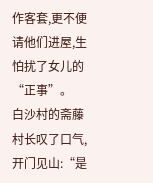作客套,更不便请他们进屋,生怕扰了女儿的“正事”。
白沙村的斋藤村长叹了口气,开门见山:“是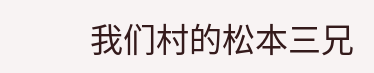我们村的松本三兄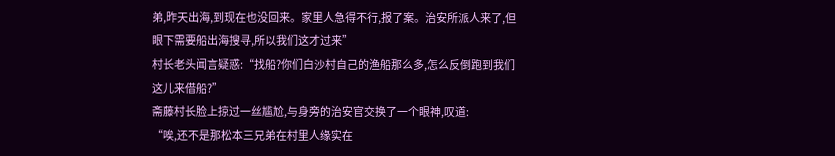弟,昨天出海,到现在也没回来。家里人急得不行,报了案。治安所派人来了,但眼下需要船出海搜寻,所以我们这才过来”
村长老头闻言疑惑:“找船?你们白沙村自己的渔船那么多,怎么反倒跑到我们这儿来借船?”
斋藤村长脸上掠过一丝尴尬,与身旁的治安官交换了一个眼神,叹道:
“唉,还不是那松本三兄弟在村里人缘实在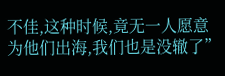不佳,这种时候,竟无一人愿意为他们出海,我们也是没辙了”